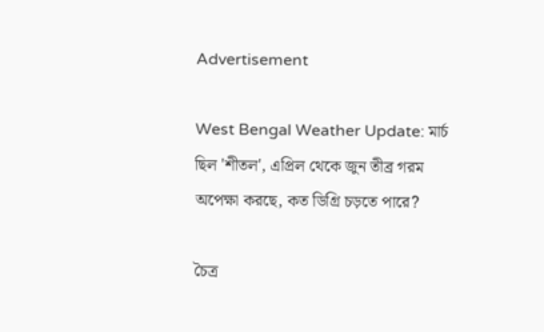Advertisement

West Bengal Weather Update: মার্চ ছিল 'শীতল', এপ্রিল থেকে জুন তীব্র গরম অপেক্ষা করছে, কত ডিগ্রি চড়তে পারে?

চৈত্র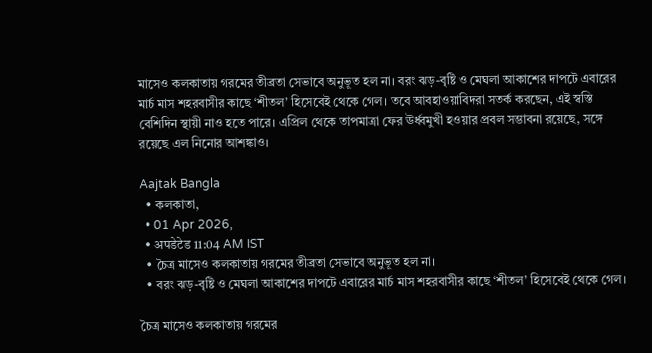মাসেও কলকাতায় গরমের তীব্রতা সেভাবে অনুভূত হল না। বরং ঝড়-বৃষ্টি ও মেঘলা আকাশের দাপটে এবারের মার্চ মাস শহরবাসীর কাছে ‘শীতল’ হিসেবেই থেকে গেল। তবে আবহাওয়াবিদরা সতর্ক করছেন, এই স্বস্তি বেশিদিন স্থায়ী নাও হতে পারে। এপ্রিল থেকে তাপমাত্রা ফের ঊর্ধ্বমুখী হওয়ার প্রবল সম্ভাবনা রয়েছে, সঙ্গে রয়েছে এল নিনোর আশঙ্কাও।

Aajtak Bangla
  • কলকাতা,
  • 01 Apr 2026,
  • अपडेटेड 11:04 AM IST
  • চৈত্র মাসেও কলকাতায় গরমের তীব্রতা সেভাবে অনুভূত হল না।
  • বরং ঝড়-বৃষ্টি ও মেঘলা আকাশের দাপটে এবারের মার্চ মাস শহরবাসীর কাছে ‘শীতল’ হিসেবেই থেকে গেল।

চৈত্র মাসেও কলকাতায় গরমের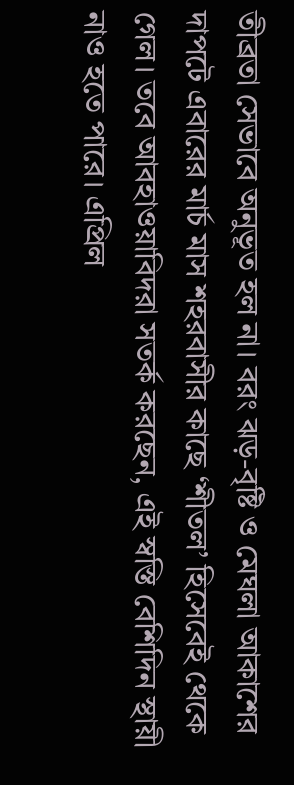তীব্রতা সেভাবে অনুভূত হল না। বরং ঝড়-বৃষ্টি ও মেঘলা আকাশের দাপটে এবারের মার্চ মাস শহরবাসীর কাছে ‘শীতল’ হিসেবেই থেকে গেল। তবে আবহাওয়াবিদরা সতর্ক করছেন, এই স্বস্তি বেশিদিন স্থায়ী নাও হতে পারে। এপ্রিল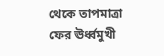থেকে তাপমাত্রা ফের ঊর্ধ্বমুখী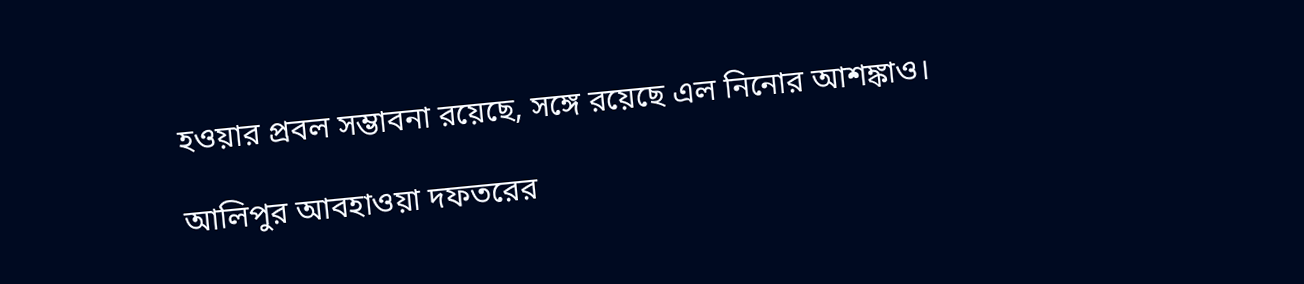হওয়ার প্রবল সম্ভাবনা রয়েছে, সঙ্গে রয়েছে এল নিনোর আশঙ্কাও।

আলিপুর আবহাওয়া দফতরের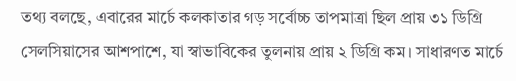তথ্য বলছে, এবারের মার্চে কলকাতার গড় সর্বোচ্চ তাপমাত্রা ছিল প্রায় ৩১ ডিগ্রি সেলসিয়াসের আশপাশে, যা স্বাভাবিকের তুলনায় প্রায় ২ ডিগ্রি কম। সাধারণত মার্চে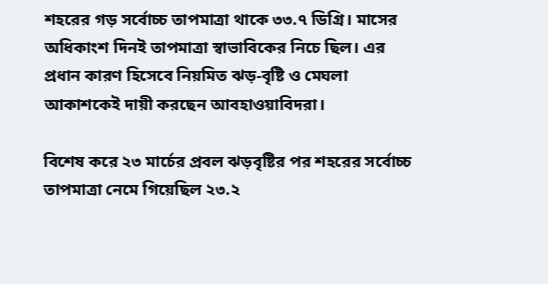শহরের গড় সর্বোচ্চ তাপমাত্রা থাকে ৩৩.৭ ডিগ্রি। মাসের অধিকাংশ দিনই তাপমাত্রা স্বাভাবিকের নিচে ছিল। এর প্রধান কারণ হিসেবে নিয়মিত ঝড়-বৃষ্টি ও মেঘলা আকাশকেই দায়ী করছেন আবহাওয়াবিদরা।

বিশেষ করে ২৩ মার্চের প্রবল ঝড়বৃষ্টির পর শহরের সর্বোচ্চ তাপমাত্রা নেমে গিয়েছিল ২৩.২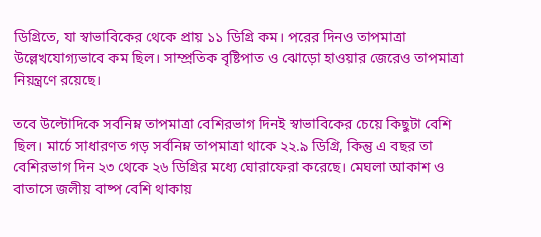ডিগ্রিতে, যা স্বাভাবিকের থেকে প্রায় ১১ ডিগ্রি কম। পরের দিনও তাপমাত্রা উল্লেখযোগ্যভাবে কম ছিল। সাম্প্রতিক বৃষ্টিপাত ও ঝোড়ো হাওয়ার জেরেও তাপমাত্রা নিয়ন্ত্রণে রয়েছে।

তবে উল্টোদিকে সর্বনিম্ন তাপমাত্রা বেশিরভাগ দিনই স্বাভাবিকের চেয়ে কিছুটা বেশি ছিল। মার্চে সাধারণত গড় সর্বনিম্ন তাপমাত্রা থাকে ২২.৯ ডিগ্রি, কিন্তু এ বছর তা বেশিরভাগ দিন ২৩ থেকে ২৬ ডিগ্রির মধ্যে ঘোরাফেরা করেছে। মেঘলা আকাশ ও বাতাসে জলীয় বাষ্প বেশি থাকায়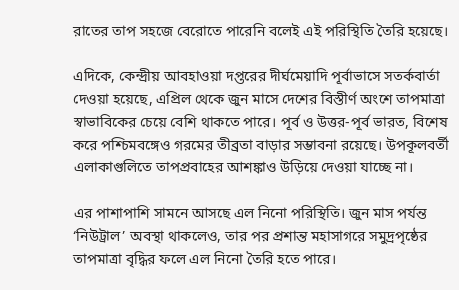রাতের তাপ সহজে বেরোতে পারেনি বলেই এই পরিস্থিতি তৈরি হয়েছে।

এদিকে, কেন্দ্রীয় আবহাওয়া দপ্তরের দীর্ঘমেয়াদি পূর্বাভাসে সতর্কবার্তা দেওয়া হয়েছে, এপ্রিল থেকে জুন মাসে দেশের বিস্তীর্ণ অংশে তাপমাত্রা স্বাভাবিকের চেয়ে বেশি থাকতে পারে। পূর্ব ও উত্তর-পূর্ব ভারত, বিশেষ করে পশ্চিমবঙ্গেও গরমের তীব্রতা বাড়ার সম্ভাবনা রয়েছে। উপকূলবর্তী এলাকাগুলিতে তাপপ্রবাহের আশঙ্কাও উড়িয়ে দেওয়া যাচ্ছে না।

এর পাশাপাশি সামনে আসছে এল নিনো পরিস্থিতি। জুন মাস পর্যন্ত ‘নিউট্রাল’ অবস্থা থাকলেও, তার পর প্রশান্ত মহাসাগরে সমুদ্রপৃষ্ঠের তাপমাত্রা বৃদ্ধির ফলে এল নিনো তৈরি হতে পারে।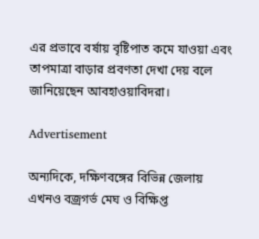এর প্রভাবে বর্ষায় বৃষ্টিপাত কমে যাওয়া এবং তাপমাত্রা বাড়ার প্রবণতা দেখা দেয় বলে জানিয়েছেন আবহাওয়াবিদরা।

Advertisement

অন্যদিকে, দক্ষিণবঙ্গের বিভিন্ন জেলায় এখনও বজ্রগর্ভ মেঘ ও বিক্ষিপ্ত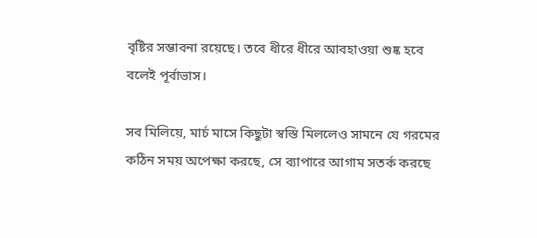বৃষ্টির সম্ভাবনা রয়েছে। তবে ধীরে ধীরে আবহাওয়া শুষ্ক হবে বলেই পূর্বাভাস।

সব মিলিয়ে, মার্চ মাসে কিছুটা স্বস্তি মিললেও সামনে যে গরমের কঠিন সময় অপেক্ষা করছে, সে ব্যাপারে আগাম সতর্ক করছে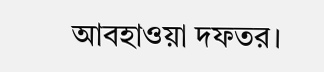আবহাওয়া দফতর।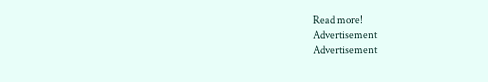Read more!
Advertisement
Advertisement